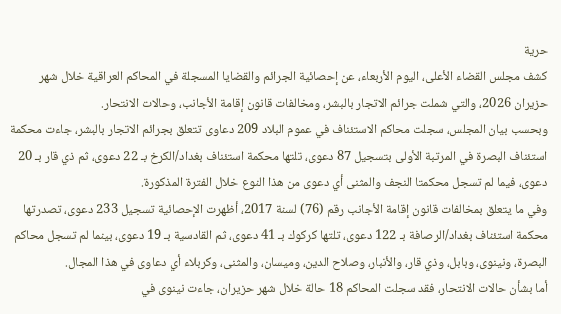حرية
كشف مجلس القضاء الأعلى، اليوم الأربعاء، عن إحصائية الجرائم والقضايا المسجلة في المحاكم العراقية خلال شهر حزيران 2026، والتي شملت جرائم الاتجار بالبشر، ومخالفات قانون إقامة الأجانب، وحالات الانتحار.
وبحسب بيان المجلس، سجلت محاكم الاستئناف في عموم البلاد 209 دعاوى تتعلق بجرائم الاتجار بالبشر، جاءت محكمة استئناف البصرة في المرتبة الأولى بتسجيل 87 دعوى، تلتها محكمة استئناف بغداد/الكرخ بـ 22 دعوى، ثم ذي قار بـ 20 دعوى، فيما لم تسجل محكمتا النجف والمثنى أي دعوى من هذا النوع خلال الفترة المذكورة.
وفي ما يتعلق بمخالفات قانون إقامة الأجانب رقم (76) لسنة 2017، أظهرت الإحصائية تسجيل 233 دعوى، تصدرتها محكمة استئناف بغداد/الرصافة بـ 122 دعوى، تلتها كركوك بـ 41 دعوى، ثم القادسية بـ 19 دعوى، بينما لم تسجل محاكم البصرة، ونينوى، وبابل، وذي قار، والأنبار، وصلاح الدين، وميسان، والمثنى، وكربلاء أي دعاوى في هذا المجال.
أما بشأن حالات الانتحار، فقد سجلت المحاكم 18 حالة خلال شهر حزيران، جاءت نينوى في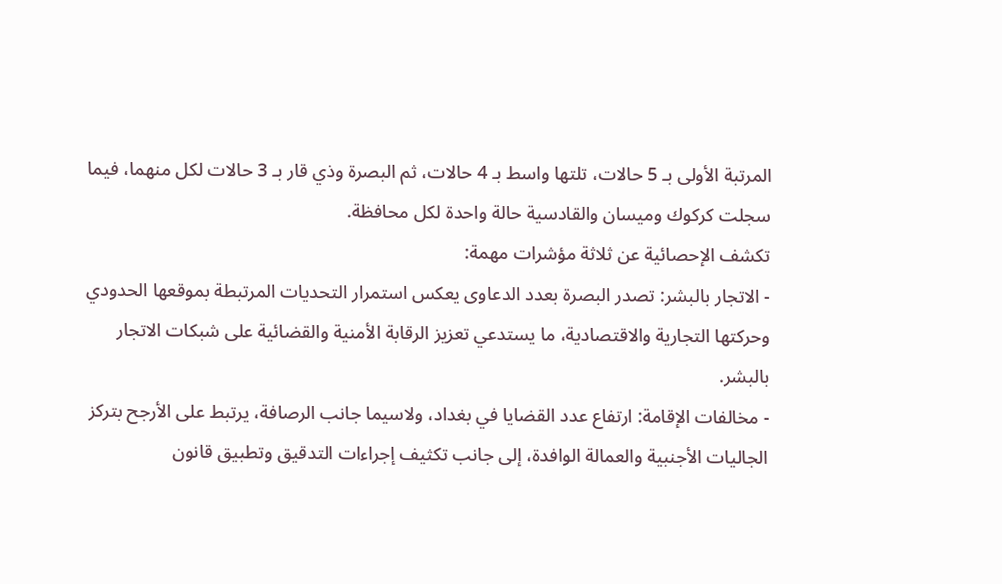المرتبة الأولى بـ 5 حالات، تلتها واسط بـ 4 حالات، ثم البصرة وذي قار بـ 3 حالات لكل منهما، فيما سجلت كركوك وميسان والقادسية حالة واحدة لكل محافظة.
تكشف الإحصائية عن ثلاثة مؤشرات مهمة:
- الاتجار بالبشر: تصدر البصرة بعدد الدعاوى يعكس استمرار التحديات المرتبطة بموقعها الحدودي وحركتها التجارية والاقتصادية، ما يستدعي تعزيز الرقابة الأمنية والقضائية على شبكات الاتجار بالبشر.
- مخالفات الإقامة: ارتفاع عدد القضايا في بغداد، ولاسيما جانب الرصافة، يرتبط على الأرجح بتركز الجاليات الأجنبية والعمالة الوافدة، إلى جانب تكثيف إجراءات التدقيق وتطبيق قانون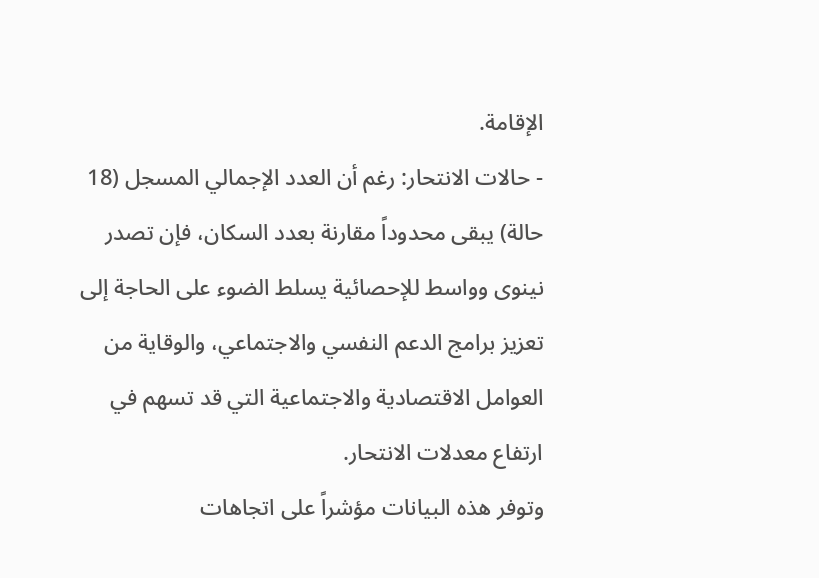الإقامة.
- حالات الانتحار: رغم أن العدد الإجمالي المسجل (18 حالة) يبقى محدوداً مقارنة بعدد السكان، فإن تصدر نينوى وواسط للإحصائية يسلط الضوء على الحاجة إلى تعزيز برامج الدعم النفسي والاجتماعي، والوقاية من العوامل الاقتصادية والاجتماعية التي قد تسهم في ارتفاع معدلات الانتحار.
وتوفر هذه البيانات مؤشراً على اتجاهات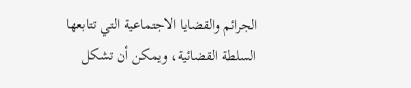الجرائم والقضايا الاجتماعية التي تتابعها السلطة القضائية، ويمكن أن تشكل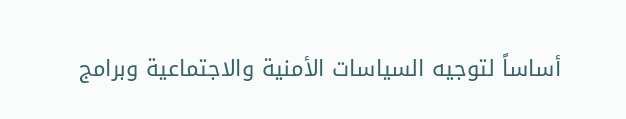أساساً لتوجيه السياسات الأمنية والاجتماعية وبرامج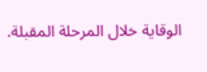الوقاية خلال المرحلة المقبلة.